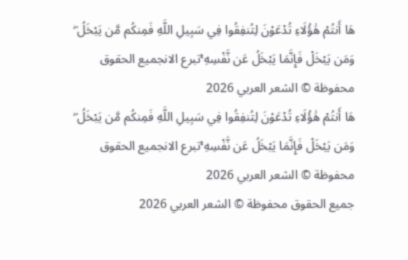هَا أَنتُمْ هَٰؤُلَاءِ تُدْعَوْنَ لِتُنفِقُوا فِي سَبِيلِ اللَّهِ فَمِنكُم مَّن يَبْخَلُ ۖ وَمَن يَبْخَلْ فَإِنَّمَا يَبْخَلُ عَن نَّفْسِهِ ۚتبرع الانجميع الحقوق محفوظة © الشعر العربي 2026
هَا أَنتُمْ هَٰؤُلَاءِ تُدْعَوْنَ لِتُنفِقُوا فِي سَبِيلِ اللَّهِ فَمِنكُم مَّن يَبْخَلُ ۖ وَمَن يَبْخَلْ فَإِنَّمَا يَبْخَلُ عَن نَّفْسِهِ ۚتبرع الانجميع الحقوق محفوظة © الشعر العربي 2026
جميع الحقوق محفوظة © الشعر العربي 2026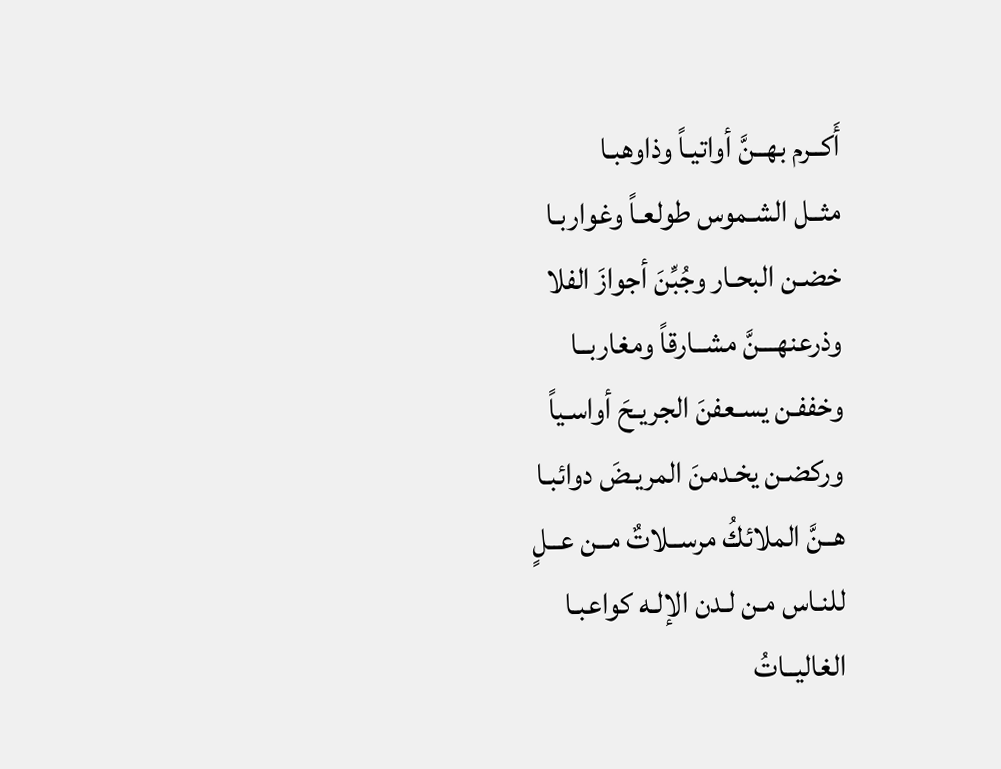أَكــرم بهــنَّ أواتيـاً وذاوهبـا
مثــل الشـموس طولعـاً وغواربـا
خضـن البحـار وجُبِّنَ أجوازَ الفلا
وذرعنهـــنَّ مشــارقاً ومغاربــا
وخففـن يسـعفنَ الجريـحَ أواسـياً
وركضـن يخـدمنَ المريـضَ دوائبـا
هــنَّ الملائكُ مرســلاتٌ مــن عــلٍ
للنـاس مـن لـدن الإلـه كواعبـا
الغاليــاتُ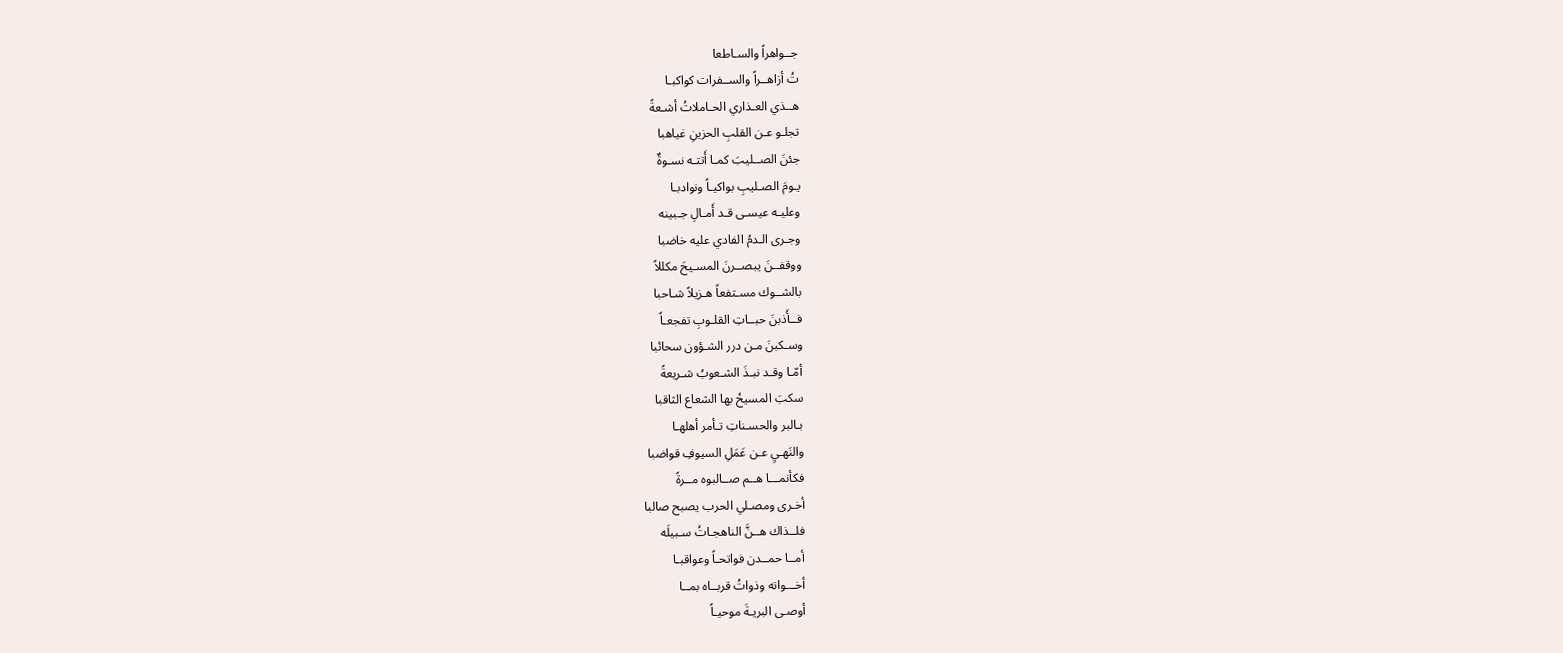جــواهراً والسـاطعا
تُ أزاهــراً والســفرات كواكبـا
هــذي العـذاري الحـاملاتُ أشـعةً
تجلـو عـن القلبِ الحزينِ غياهبا
جئنَ الصــليبَ كمـا أَتتـه نسـوةٌ
يـومَ الصـليبِ بواكيـاً ونوادبـا
وعليـه عيسـى قـد أَمـالِ جـبينه
وجـرى الـدمُ الفادي عليه خاضبا
ووقفــنَ يبصــرنَ المسـيحَ مكللاً
بالشــوك مسـتفعاً هـزيلاً شـاحبا
فــأَذبنَ حبــاتِ القلـوبِ تفجعـاً
وسـكبنَ مـن درر الشـؤون سحائبا
أمّـا وقـد نبـذَ الشـعوبُ شـريعةً
سكبَ المسيحُ بها الشعاع الثاقبا
بـالبر والحسـناتِ تـأمر أهلهـا
والنَهـيِ عـن عَمَلِ السيوفِ قواضبا
فكأنمـــا هــم صــالبوه مــرةً
أخـرى ومصـلي الحرب يصبح صالبا
فلــذاك هــنَّ الناهجـاتُ سـبيلَه
أمــا حمــدن فواتحـاً وعواقبـا
أخـــواته وذواتُ قربــاه بمــا
أوصـى البريـةَ موحيـاً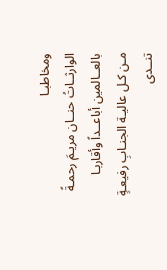ومخاطبـا
الوارثــاتُ حنــان مريـمَ رحمـةً
بالعــالمين أباعــداً وأقاربـا
مـن كـل عاليـة الجنـابِ رفيعـةٍ
تنــدى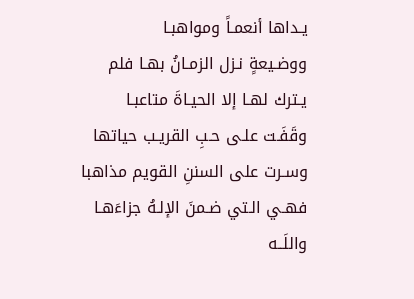يـداها أنعمـاً ومواهبـا
ووضـيعةٍ نـزل الزمـانُ بهـا فلم
يـترك لهـا إلا الحيـاةَ متاعبـا
وقَفَـت علـى حـبِ القريـب حياتها
وسـرت على السننِ القويم مذاهبا
فهـي الـتي ضـمنَ الإلـهُ جزاءَهـا
واللَــه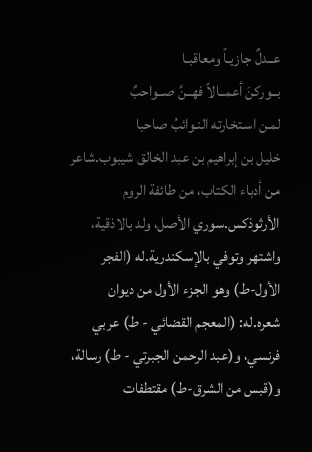عــدلٌ جازيـاً ومعاقبـا
بــوركنَ أعمــالاً فهــنَّ صــواحبٌ
لمـن اسـتخارته النـوائبُ صاحبا
خليل بن إبراهيم بن عبد الخالق شيبوب.شاعر من أدباء الكتاب، من طائفة الروم الأرثوذكس.سوري الأصل، ولد بالاذقية، واشتهر وتوفي بالإسكندرية.له (الفجر الأول-ط) وهو الجزء الأول من ديوان شعره.له: (المعجم القضائي - ط) عربي فرنسي، و(عبد الرحمن الجبرتي - ط) رسالة، و(قبس من الشرق-ط) مقتطفات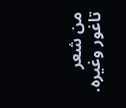من شعر تاغور وغيره.